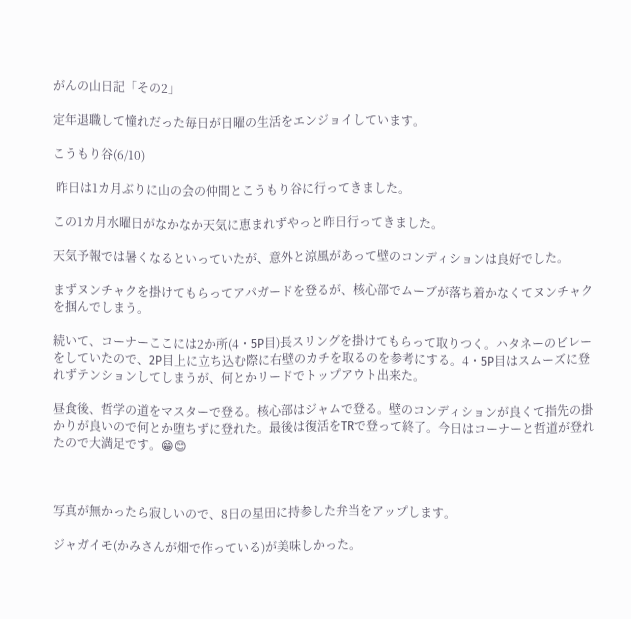がんの山日記「その2」

定年退職して憧れだった毎日が日曜の生活をエンジョイしています。

こうもり谷(6/10)

 昨日は1カ月ぶりに山の会の仲間とこうもり谷に行ってきました。

この1カ月水曜日がなかなか天気に恵まれずやっと昨日行ってきました。

天気予報では暑くなるといっていたが、意外と涼風があって壁のコンディションは良好でした。

まずヌンチャクを掛けてもらってアパガードを登るが、核心部でムーブが落ち着かなくてヌンチャクを掴んでしまう。

続いて、コーナーここには2か所(4・5P目)長スリングを掛けてもらって取りつく。ハタネーのビレーをしていたので、2P目上に立ち込む際に右壁のカチを取るのを参考にする。4・5P目はスムーズに登れずテンションしてしまうが、何とかリードでトップアウト出来た。

昼食後、哲学の道をマスターで登る。核心部はジャムで登る。壁のコンディションが良くて指先の掛かりが良いので何とか堕ちずに登れた。最後は復活をTRで登って終了。今日はコーナーと哲道が登れたので大満足です。😁😊



写真が無かったら寂しいので、8日の星田に持参した弁当をアップします。

ジャガイモ(かみさんが畑で作っている)が美味しかった。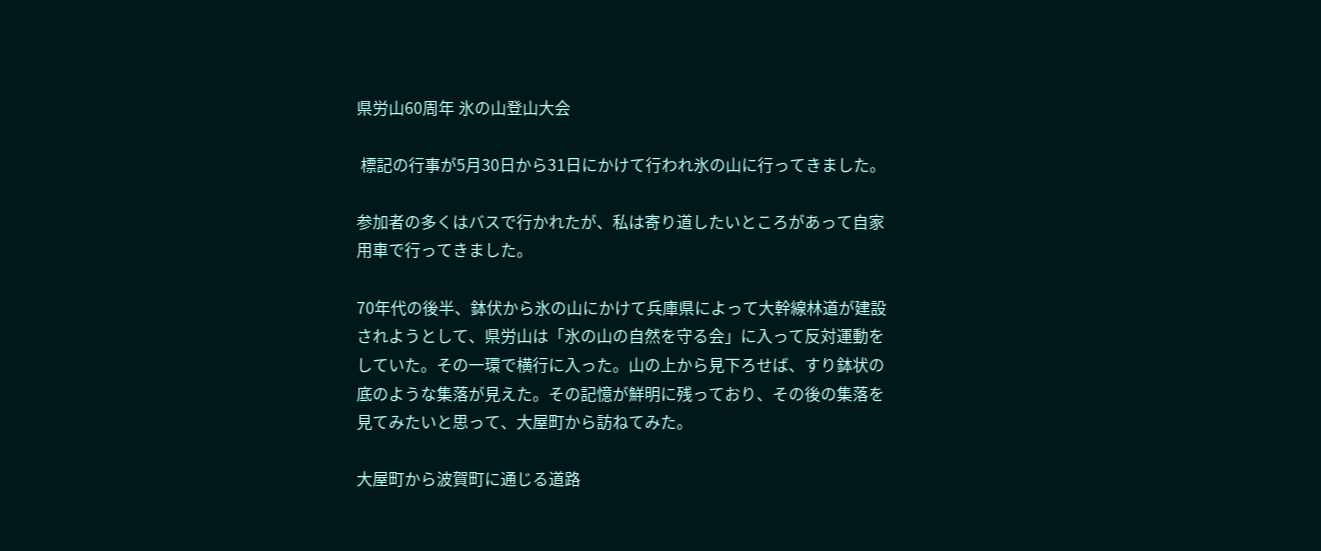県労山60周年 氷の山登山大会

 標記の行事が5月30日から31日にかけて行われ氷の山に行ってきました。

参加者の多くはバスで行かれたが、私は寄り道したいところがあって自家用車で行ってきました。

70年代の後半、鉢伏から氷の山にかけて兵庫県によって大幹線林道が建設されようとして、県労山は「氷の山の自然を守る会」に入って反対運動をしていた。その一環で横行に入った。山の上から見下ろせば、すり鉢状の底のような集落が見えた。その記憶が鮮明に残っており、その後の集落を見てみたいと思って、大屋町から訪ねてみた。

大屋町から波賀町に通じる道路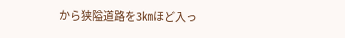から狭隘道路を3㎞ほど入っ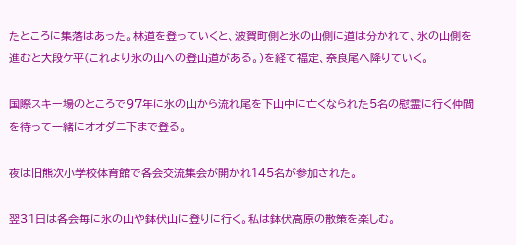たところに集落はあった。林道を登っていくと、波賀町側と氷の山側に道は分かれて、氷の山側を進むと大段ケ平(これより氷の山への登山道がある。)を経て福定、奈良尾へ降りていく。

国際スキー場のところで97年に氷の山から流れ尾を下山中に亡くなられた5名の慰霊に行く仲間を待って一緒にオオダニ下まで登る。

夜は旧熊次小学校体育館で各会交流集会が開かれ145名が参加された。

翌31日は各会毎に氷の山や鉢伏山に登りに行く。私は鉢伏高原の散策を楽しむ。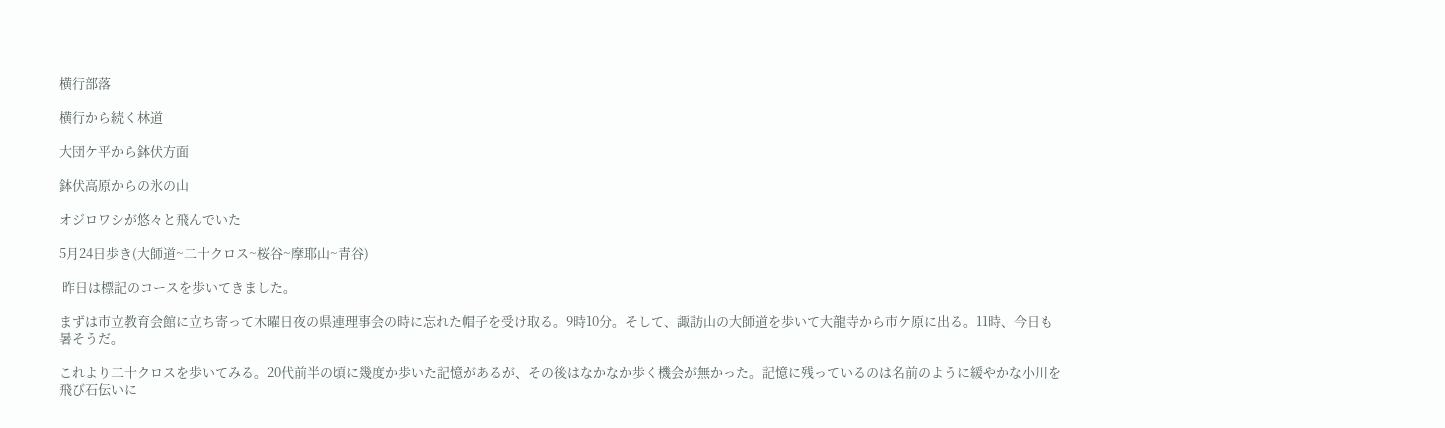横行部落

横行から続く林道

大団ケ平から鉢伏方面

鉢伏高原からの氷の山

オジロワシが悠々と飛んでいた

5月24日歩き(大師道~二十クロス~桜谷~摩耶山~青谷)

 昨日は標記のコースを歩いてきました。

まずは市立教育会館に立ち寄って木曜日夜の県連理事会の時に忘れた帽子を受け取る。9時10分。そして、諏訪山の大師道を歩いて大龍寺から市ケ原に出る。11時、今日も暑そうだ。

これより二十クロスを歩いてみる。20代前半の頃に幾度か歩いた記憶があるが、その後はなかなか歩く機会が無かった。記憶に残っているのは名前のように緩やかな小川を飛び石伝いに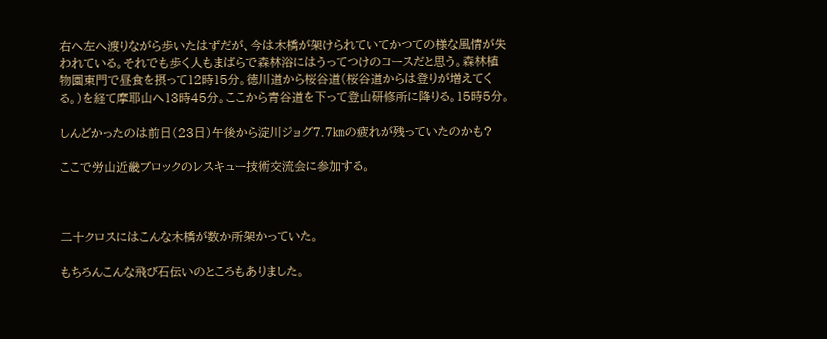右へ左へ渡りながら歩いたはずだが、今は木橋が架けられていてかつての様な風情が失われている。それでも歩く人もまばらで森林浴にはうってつけのコースだと思う。森林植物園東門で昼食を摂って12時15分。徳川道から桜谷道(桜谷道からは登りが増えてくる。)を経て摩耶山へ13時45分。ここから青谷道を下って登山研修所に降りる。15時5分。

しんどかったのは前日(23日)午後から淀川ジョグ7.7㎞の疲れが残っていたのかも?

ここで労山近畿ブロックのレスキュー技術交流会に参加する。



二十クロスにはこんな木橋が数か所架かっていた。

もちろんこんな飛び石伝いのところもありました。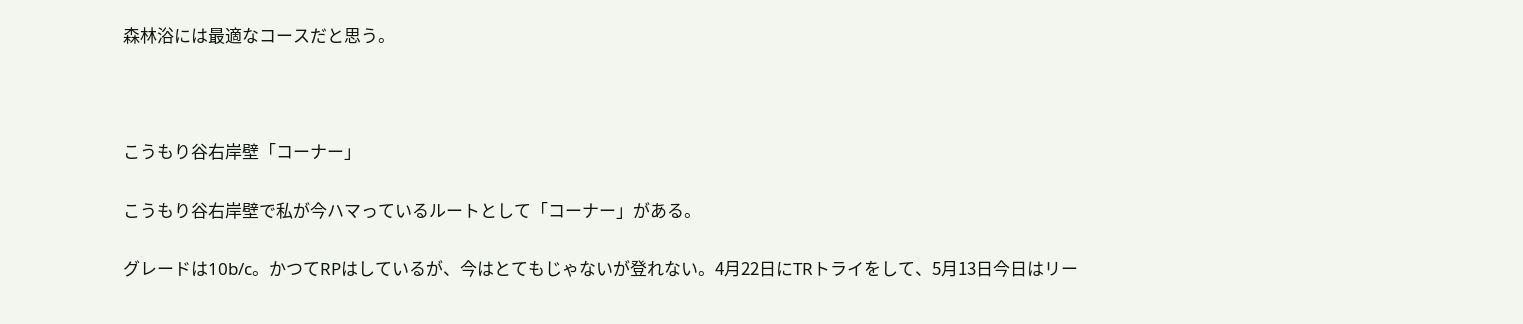森林浴には最適なコースだと思う。



こうもり谷右岸壁「コーナー」

こうもり谷右岸壁で私が今ハマっているルートとして「コーナー」がある。

グレードは10b/c。かつてRPはしているが、今はとてもじゃないが登れない。4月22日にTRトライをして、5月13日今日はリー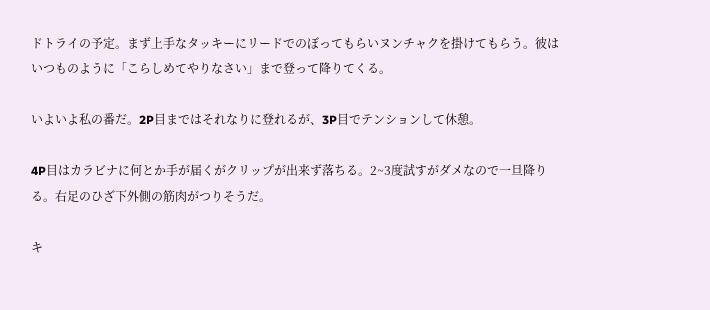ドトライの予定。まず上手なタッキーにリードでのぼってもらいヌンチャクを掛けてもらう。彼はいつものように「こらしめてやりなさい」まで登って降りてくる。

いよいよ私の番だ。2P目まではそれなりに登れるが、3P目でテンションして休憩。

4P目はカラビナに何とか手が届くがクリップが出来ず落ちる。2~3度試すがダメなので一旦降りる。右足のひざ下外側の筋肉がつりそうだ。

キ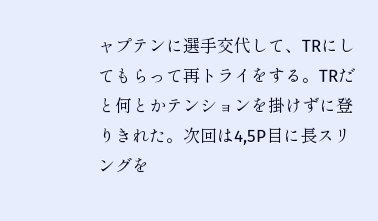ャプテンに選手交代して、TRにしてもらって再トライをする。TRだと何とかテンションを掛けずに登りきれた。次回は4,5P目に長スリングを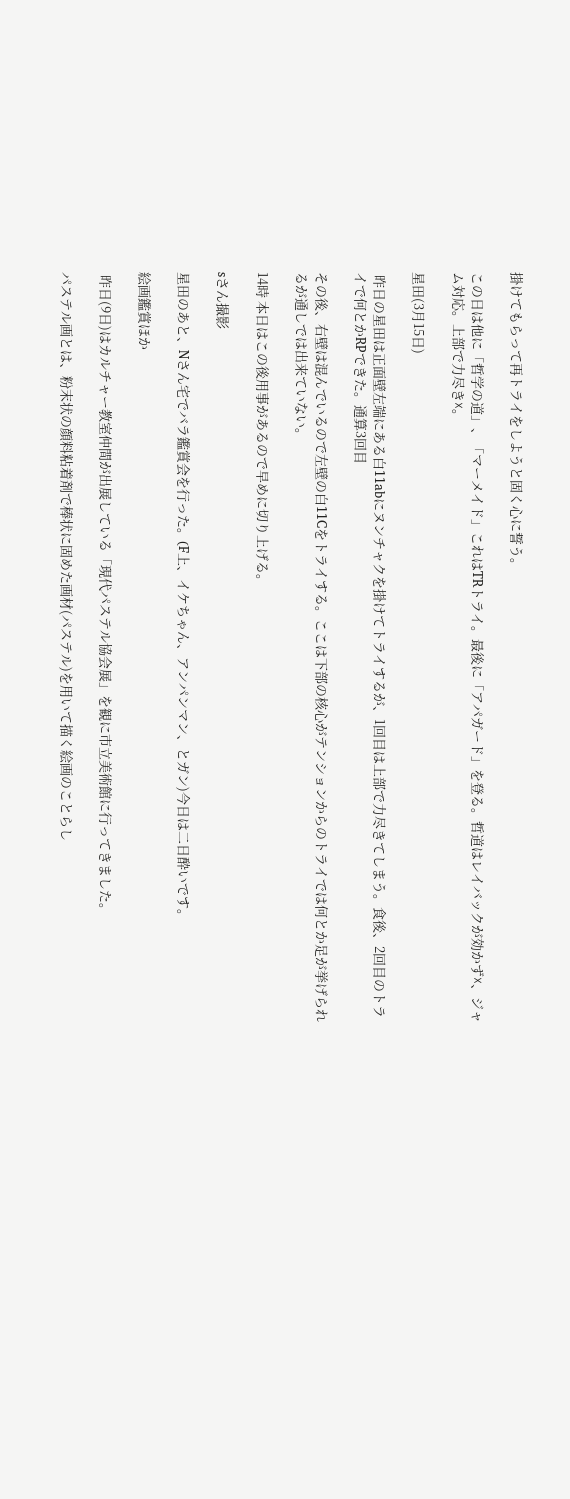掛けてもらって再トライをしようと固く心に誓う。

この日は他に「哲学の道」、「マーメイド」これはTRトライ。最後に「アパガード」を登る。哲道はレイバックが効かず☓、ジャム対応。上部で力尽き☓。

星田(3月15日)

 昨日の星田は正面壁左端にある白11abにヌンチャクを掛けてトライするが、1回目は上部で力尽きてしまう。食後、2回目のトライで何とかRPできた。通算3回目

その後、右壁は混んでいるので左壁の白11Cをトライする。ここは下部の核心がテンションからのトライでは何とか足が挙げられるが通しでは出来ていない。

14時 本日はこの後用事があるので早めに切り上げる。

sさん撮影

星田のあと、Nさん宅でバラ鑑賞会を行った。(F上、イケちゃん、アンパンマン、とガン)今日は二日酔いです。

絵画鑑賞ほか

 昨日(9日)はカルチャー教室仲間が出展している「現代パステル協会展」を観に市立美術館に行ってきました。

パステル画とは、粉末状の顔料粘着剤で棒状に固めた画材(パステル)を用いて描く絵画のことらし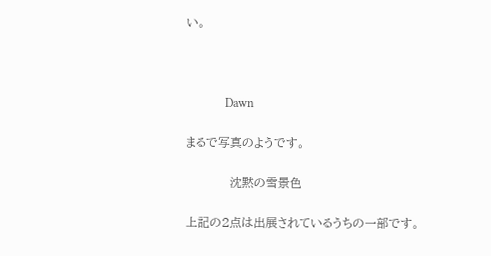い。



             Dawn

まるで写真のようです。

           沈黙の雪景色

上記の2点は出展されているうちの一部です。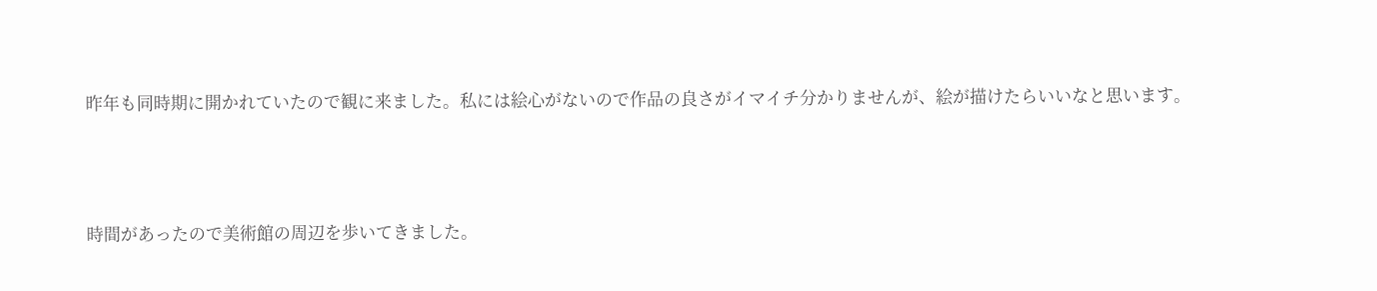昨年も同時期に開かれていたので観に来ました。私には絵心がないので作品の良さがイマイチ分かりませんが、絵が描けたらいいなと思います。



時間があったので美術館の周辺を歩いてきました。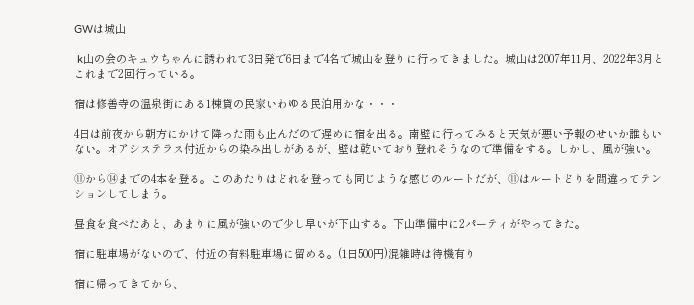GWは城山

 k山の会のキュウちゃんに誘われて3日発で6日まで4名で城山を登りに行ってきました。城山は2007年11月、2022年3月とこれまで2回行っている。

宿は修善寺の温泉街にある1棟貸の民家いわゆる民泊用かな・・・

4日は前夜から朝方にかけて降った雨も止んだので遅めに宿を出る。南壁に行ってみると天気が悪い予報のせいか誰もいない。オアシステラス付近からの染み出しがあるが、壁は乾いており登れそうなので準備をする。しかし、風が強い。

⑪から⑭までの4本を登る。このあたりはどれを登っても同じような感じのルートだが、⑪はルートどりを間違ってテンションしてしまう。

昼食を食べたあと、あまりに風が強いので少し早いが下山する。下山準備中に2パーティがやってきた。

宿に駐車場がないので、付近の有料駐車場に留める。(1日500円)混雑時は待機有り

宿に帰ってきてから、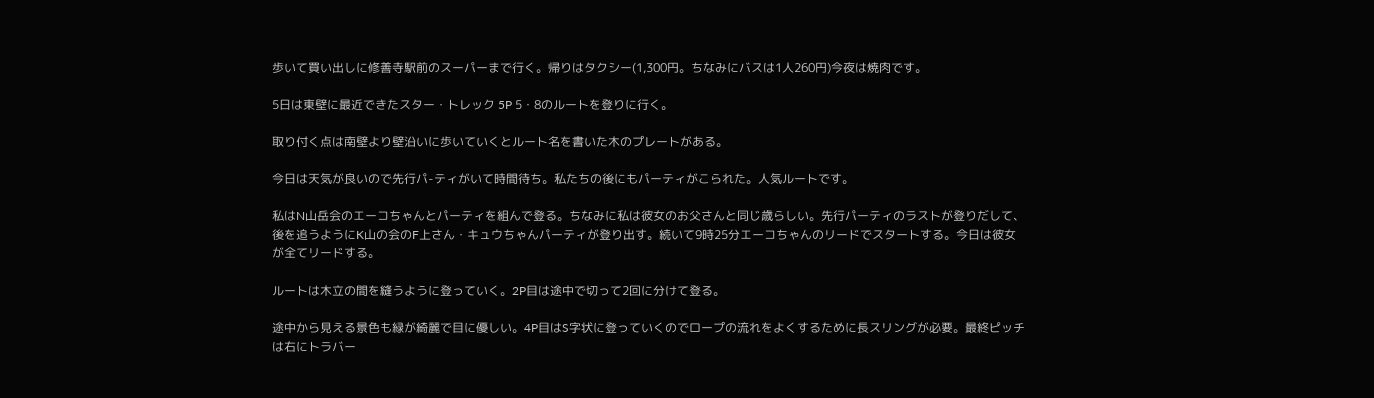歩いて買い出しに修善寺駅前のスーパーまで行く。帰りはタクシー(1,300円。ちなみにバスは1人260円)今夜は焼肉です。

5日は東壁に最近できたスター・トレック 5P 5・8のルートを登りに行く。

取り付く点は南壁より壁沿いに歩いていくとルート名を書いた木のプレートがある。

今日は天気が良いので先行パ-ティがいて時間待ち。私たちの後にもパーティがこられた。人気ルートです。

私はN山岳会のエーコちゃんとパーティを組んで登る。ちなみに私は彼女のお父さんと同じ歳らしい。先行パーティのラストが登りだして、後を追うようにK山の会のF上さん・キュウちゃんパーティが登り出す。続いて9時25分エーコちゃんのリードでスタートする。今日は彼女が全てリードする。

ルートは木立の間を縫うように登っていく。2P目は途中で切って2回に分けて登る。

途中から見える景色も緑が綺麗で目に優しい。4P目はS字状に登っていくのでロープの流れをよくするために長スリングが必要。最終ピッチは右にトラバー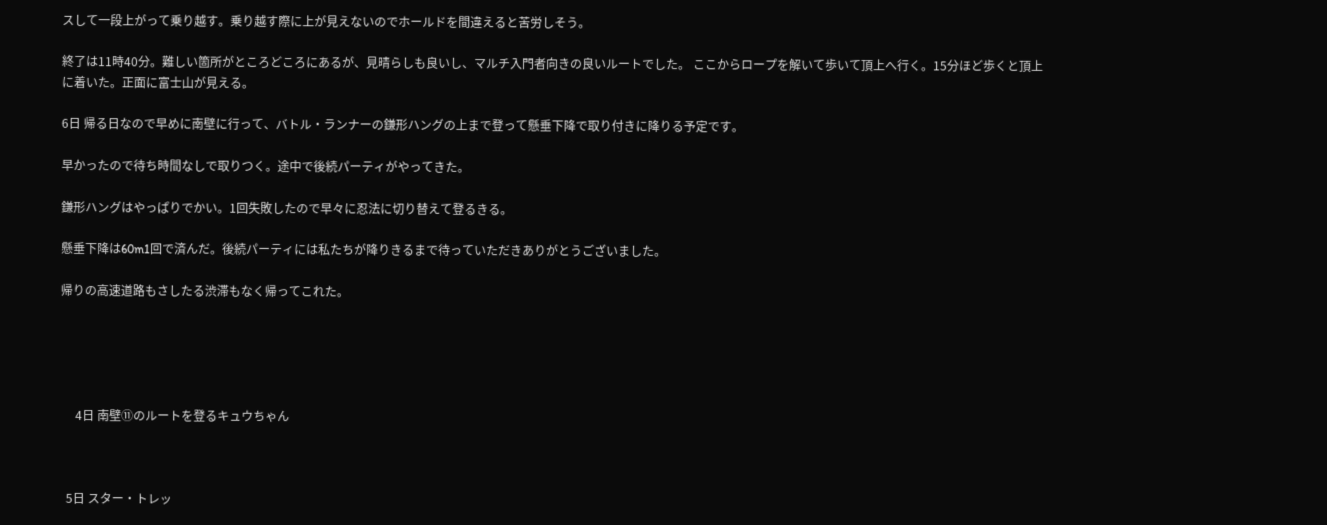スして一段上がって乗り越す。乗り越す際に上が見えないのでホールドを間違えると苦労しそう。

終了は11時40分。難しい箇所がところどころにあるが、見晴らしも良いし、マルチ入門者向きの良いルートでした。 ここからロープを解いて歩いて頂上へ行く。15分ほど歩くと頂上に着いた。正面に富士山が見える。

6日 帰る日なので早めに南壁に行って、バトル・ランナーの鎌形ハングの上まで登って懸垂下降で取り付きに降りる予定です。

早かったので待ち時間なしで取りつく。途中で後続パーティがやってきた。

鎌形ハングはやっぱりでかい。1回失敗したので早々に忍法に切り替えて登るきる。

懸垂下降は60m1回で済んだ。後続パーティには私たちが降りきるまで待っていただきありがとうございました。

帰りの高速道路もさしたる渋滞もなく帰ってこれた。





     4日 南壁⑪のルートを登るキュウちゃん



  5日 スター・トレッ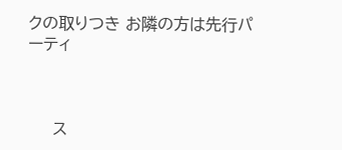クの取りつき お隣の方は先行パーティ



     ス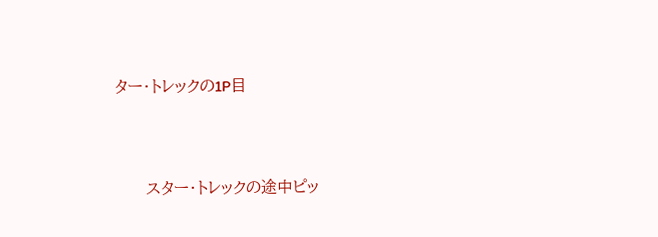ター・トレックの1P目



      スター・トレックの途中ピッ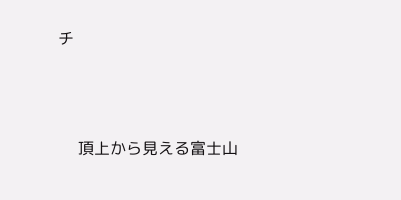チ



     頂上から見える富士山